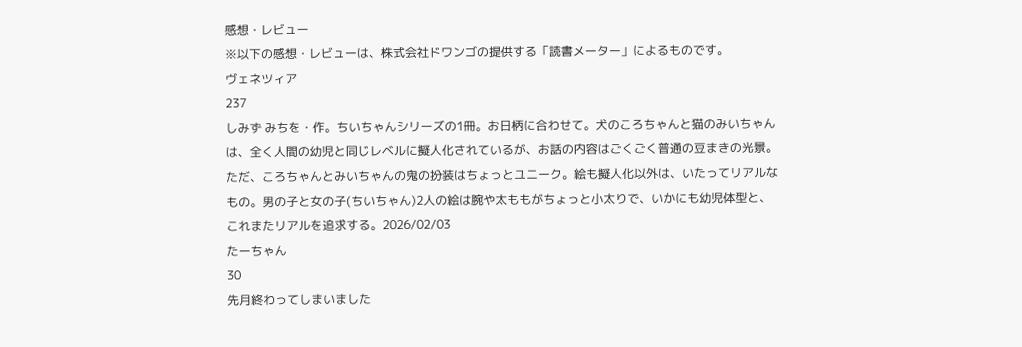感想・レビュー
※以下の感想・レビューは、株式会社ドワンゴの提供する「読書メーター」によるものです。
ヴェネツィア
237
しみず みちを・作。ちいちゃんシリーズの1冊。お日柄に合わせて。犬のころちゃんと猫のみいちゃんは、全く人間の幼児と同じレベルに擬人化されているが、お話の内容はごくごく普通の豆まきの光景。ただ、ころちゃんとみいちゃんの鬼の扮装はちょっとユニーク。絵も擬人化以外は、いたってリアルなもの。男の子と女の子(ちいちゃん)2人の絵は腕や太ももがちょっと小太りで、いかにも幼児体型と、これまたリアルを追求する。2026/02/03
たーちゃん
30
先月終わってしまいました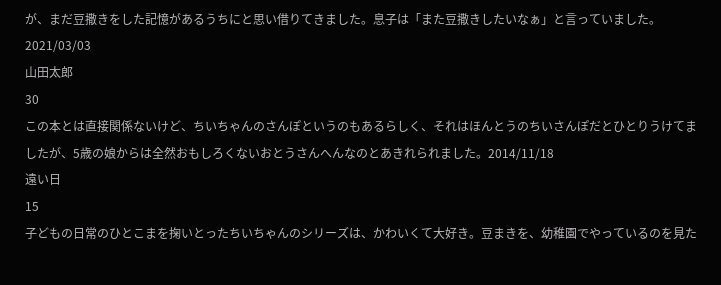が、まだ豆撒きをした記憶があるうちにと思い借りてきました。息子は「また豆撒きしたいなぁ」と言っていました。2021/03/03
山田太郎
30
この本とは直接関係ないけど、ちいちゃんのさんぽというのもあるらしく、それはほんとうのちいさんぽだとひとりうけてましたが、5歳の娘からは全然おもしろくないおとうさんへんなのとあきれられました。2014/11/18
遠い日
15
子どもの日常のひとこまを掬いとったちいちゃんのシリーズは、かわいくて大好き。豆まきを、幼稚園でやっているのを見た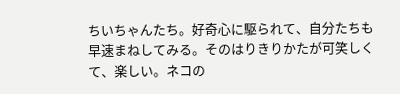ちいちゃんたち。好奇心に駆られて、自分たちも早速まねしてみる。そのはりきりかたが可笑しくて、楽しい。ネコの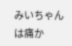みいちゃんは痛か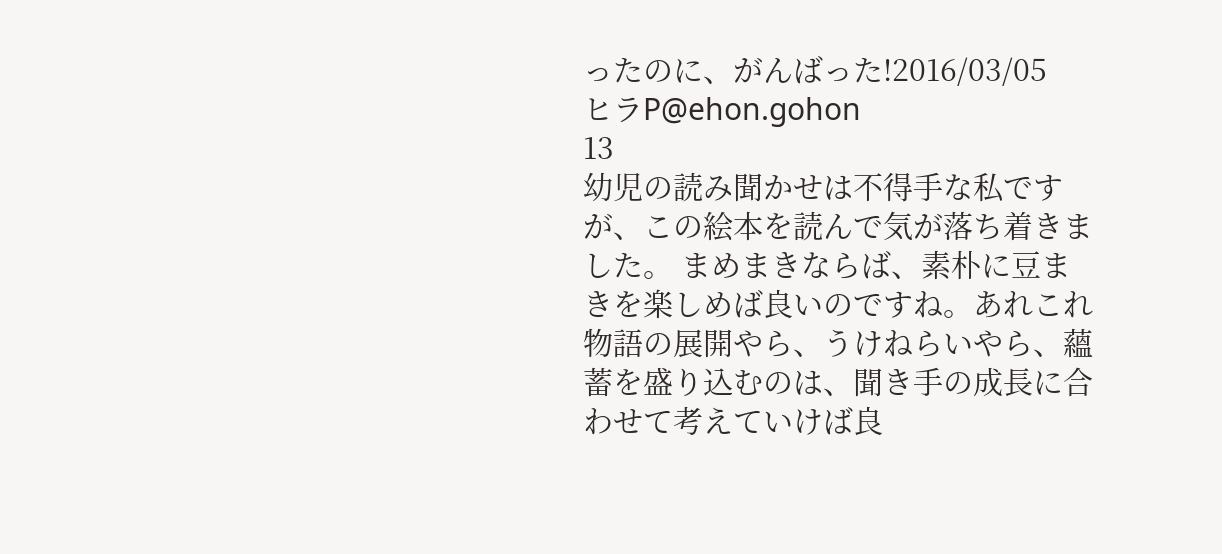ったのに、がんばった!2016/03/05
ヒラP@ehon.gohon
13
幼児の読み聞かせは不得手な私ですが、この絵本を読んで気が落ち着きました。 まめまきならば、素朴に豆まきを楽しめば良いのですね。あれこれ物語の展開やら、うけねらいやら、蘊蓄を盛り込むのは、聞き手の成長に合わせて考えていけば良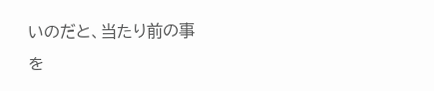いのだと、当たり前の事を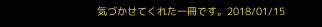気づかせてくれた一冊です。2018/01/15